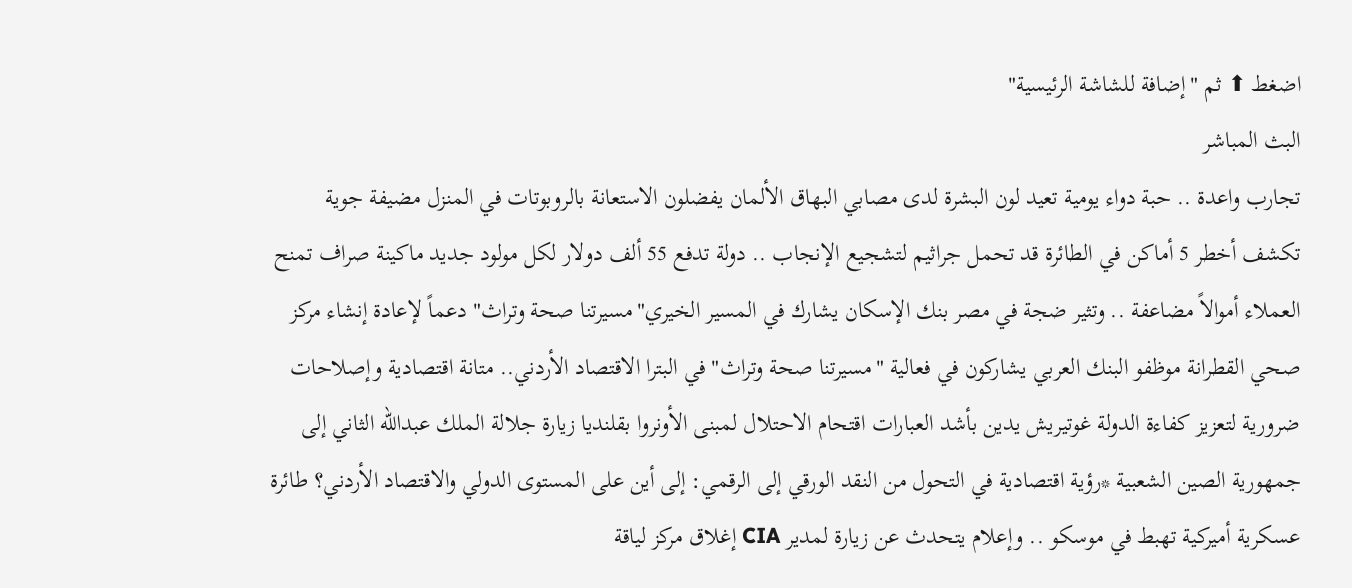اضغط ⬆ ثم "إضافة للشاشة الرئيسية"
البث المباشر
تجارب واعدة .. حبة دواء يومية تعيد لون البشرة لدى مصابي البهاق الألمان يفضلون الاستعانة بالروبوتات في المنزل مضيفة جوية تكشف أخطر 5 أماكن في الطائرة قد تحمل جراثيم لتشجيع الإنجاب .. دولة تدفع 55 ألف دولار لكل مولود جديد ماكينة صراف تمنح العملاء أموالاً مضاعفة .. وتثير ضجة في مصر بنك الإسكان يشارك في المسير الخيري"مسيرتنا صحة وتراث" دعماً لإعادة إنشاء مركز صحي القطرانة موظفو البنك العربي يشاركون في فعالية "مسيرتنا صحة وتراث" في البترا الاقتصاد الأردني.. متانة اقتصادية وإصلاحات ضرورية لتعزيز كفاءة الدولة غوتيريش يدين بأشد العبارات اقتحام الاحتلال لمبنى الأونروا بقلنديا زيارة جلالة الملك عبدالله الثاني إلى جمهورية الصين الشعبية *رؤية اقتصادية في التحول من النقد الورقي إلى الرقمي: إلى أين على المستوى الدولي والاقتصاد الأردني؟ طائرة عسكرية أميركية تهبط في موسكو .. وإعلام يتحدث عن زيارة لمدير CIA إغلاق مركز لياقة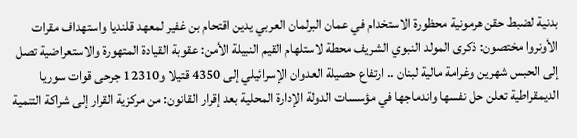بدنية لضبط حقن هرمونية محظورة الاستخدام في عمان البرلمان العربي يدين اقتحام بن غفير لمعهد قلنديا واستهداف مقرات الأونروا مختصون: ذكرى المولد النبوي الشريف محطة لاستلهام القيم النبيلة الأمن: عقوبة القيادة المتهورة والاستعراضية تصل إلى الحبس شهرين وغرامة مالية لبنان .. ارتفاع حصيلة العدوان الإسرائيلي إلى 4350 قتيلا و12310 جرحى قوات سوريا الديمقراطية تعلن حل نفسها واندماجها في مؤسسات الدولة الإدارة المحلية بعد إقرار القانون: من مركزية القرار إلى شراكة التنمية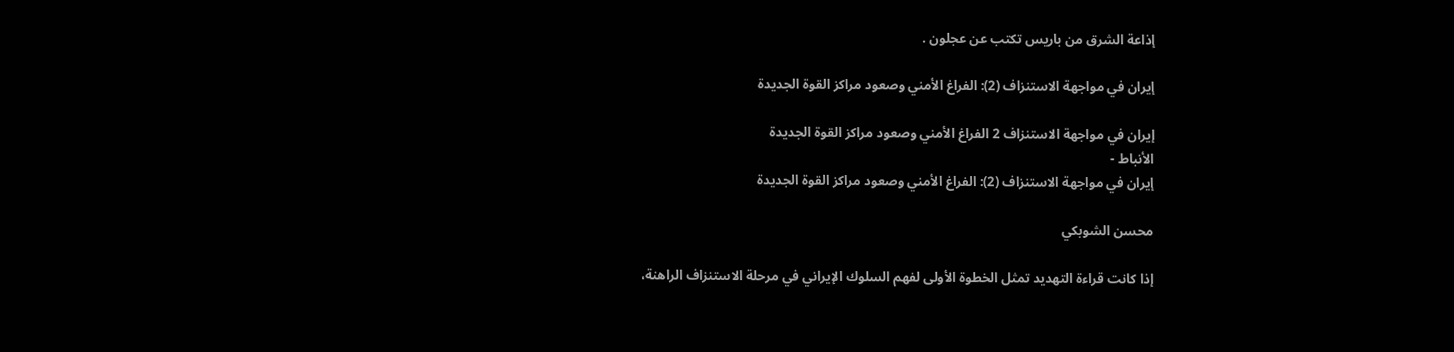إذاعة الشرق من باريس تكتب عن عجلون .

إيران في مواجهة الاستنزاف (2): الفراغ الأمني وصعود مراكز القوة الجديدة

إيران في مواجهة الاستنزاف 2 الفراغ الأمني وصعود مراكز القوة الجديدة
الأنباط -
إيران في مواجهة الاستنزاف (2): الفراغ الأمني وصعود مراكز القوة الجديدة

محسن الشوبكي

إذا كانت قراءة التهديد تمثل الخطوة الأولى لفهم السلوك الإيراني في مرحلة الاستنزاف الراهنة،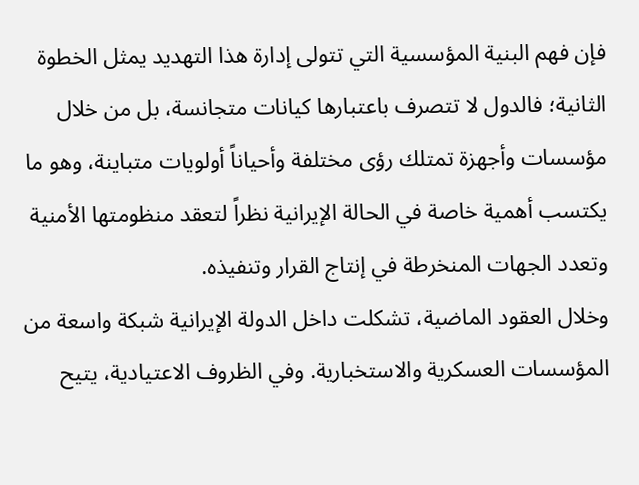فإن فهم البنية المؤسسية التي تتولى إدارة هذا التهديد يمثل الخطوة الثانية؛ فالدول لا تتصرف باعتبارها كيانات متجانسة، بل من خلال مؤسسات وأجهزة تمتلك رؤى مختلفة وأحياناً أولويات متباينة، وهو ما يكتسب أهمية خاصة في الحالة الإيرانية نظراً لتعقد منظومتها الأمنية وتعدد الجهات المنخرطة في إنتاج القرار وتنفيذه.
وخلال العقود الماضية، تشكلت داخل الدولة الإيرانية شبكة واسعة من المؤسسات العسكرية والاستخبارية. وفي الظروف الاعتيادية، يتيح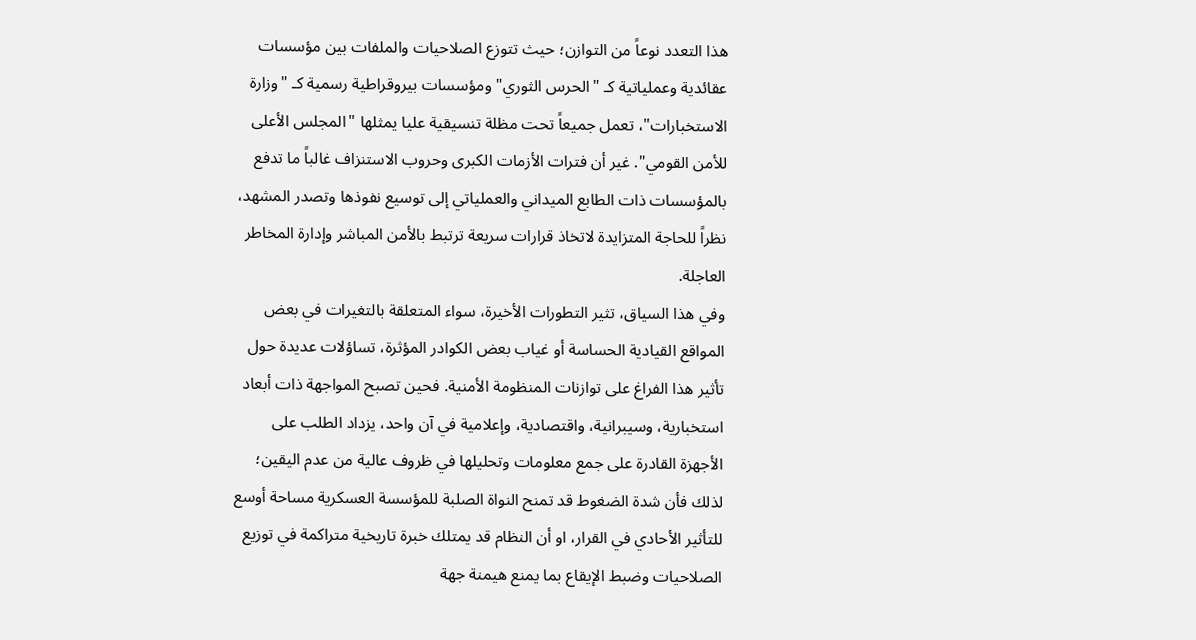هذا التعدد نوعاً من التوازن؛ حيث تتوزع الصلاحيات والملفات بين مؤسسات عقائدية وعملياتية كـ "الحرس الثوري"ومؤسسات بيروقراطية رسمية كـ "وزارة الاستخبارات"، تعمل جميعاً تحت مظلة تنسيقية عليا يمثلها "المجلس الأعلى للأمن القومي". غير أن فترات الأزمات الكبرى وحروب الاستنزاف غالباً ما تدفع بالمؤسسات ذات الطابع الميداني والعملياتي إلى توسيع نفوذها وتصدر المشهد، نظراً للحاجة المتزايدة لاتخاذ قرارات سريعة ترتبط بالأمن المباشر وإدارة المخاطر العاجلة.
وفي هذا السياق، تثير التطورات الأخيرة، سواء المتعلقة بالتغيرات في بعض المواقع القيادية الحساسة أو غياب بعض الكوادر المؤثرة، تساؤلات عديدة حول تأثير هذا الفراغ على توازنات المنظومة الأمنية. فحين تصبح المواجهة ذات أبعاد استخبارية، وسيبرانية، واقتصادية، وإعلامية في آن واحد، يزداد الطلب على الأجهزة القادرة على جمع معلومات وتحليلها في ظروف عالية من عدم اليقين؛ لذلك فأن شدة الضغوط قد تمنح النواة الصلبة للمؤسسة العسكرية مساحة أوسع للتأثير الأحادي في القرار، او أن النظام قد يمتلك خبرة تاريخية متراكمة في توزيع الصلاحيات وضبط الإيقاع بما يمنع هيمنة جهة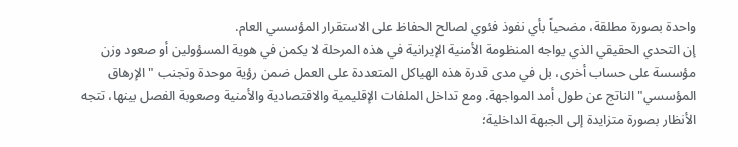واحدة بصورة مطلقة، مضحياً بأي نفوذ فئوي لصالح الحفاظ على الاستقرار المؤسسي العام.
إن التحدي الحقيقي الذي يواجه المنظومة الأمنية الإيرانية في هذه المرحلة لا يكمن في هوية المسؤولين أو صعود وزن مؤسسة على حساب أخرى، بل في مدى قدرة هذه الهياكل المتعددة على العمل ضمن رؤية موحدة وتجنب "الإرهاق المؤسسي" الناتج عن طول أمد المواجهة. ومع تداخل الملفات الإقليمية والاقتصادية والأمنية وصعوبة الفصل بينها، تتجه الأنظار بصورة متزايدة إلى الجبهة الداخلية؛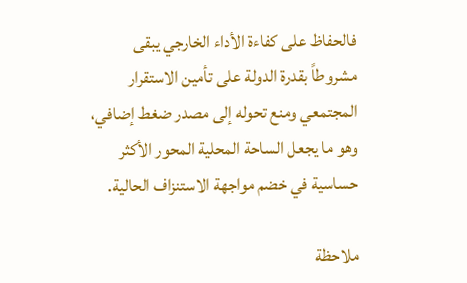فالحفاظ على كفاءة الأداء الخارجي يبقى مشروطاً بقدرة الدولة على تأمين الاستقرار المجتمعي ومنع تحوله إلى مصدر ضغط إضافي، وهو ما يجعل الساحة المحلية المحور الأكثر حساسية في خضم مواجهة الاستنزاف الحالية.

ملاحظة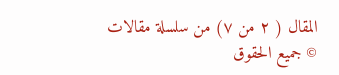المقال ( ٢ من ٧) من سلسلة مقالات
© جميع الحقوق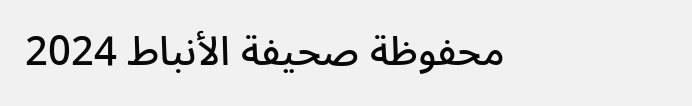محفوظة صحيفة الأنباط 2024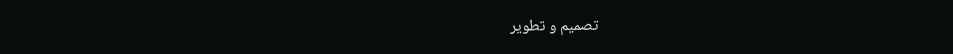تصميم و تطوير